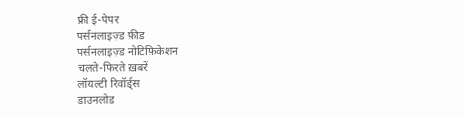फ्री ई-पेपर
पर्सनलाइज़्ड फ़ीड
पर्सनलाइज़्ड नोटिफ़िकेशन
चलते-फिरते ख़बरें
लॉयल्टी रिवॉर्ड्स
डाउनलोड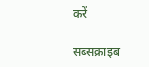करें

सब्सक्राइब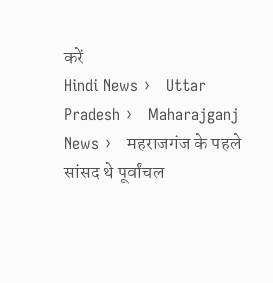करें
Hindi News ›   Uttar Pradesh ›   Maharajganj News ›   महराजगंज के पहले सांसद थे पूर्वांचल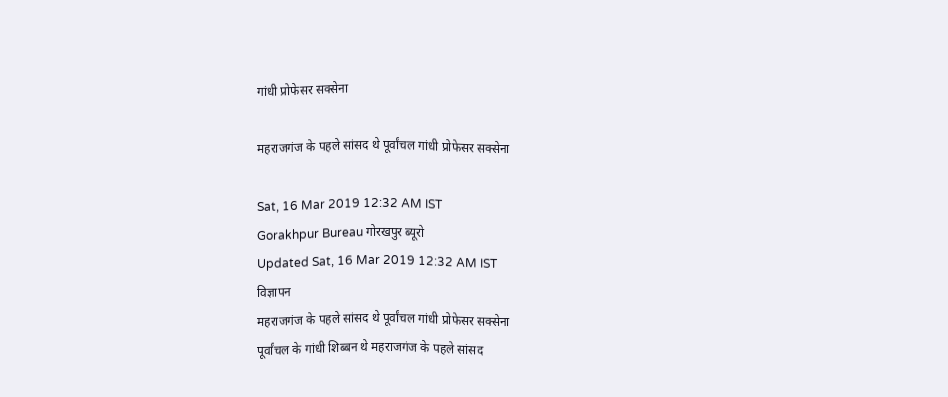गांधी प्रोफेसर सक्सेना

महराजगंज के पहले सांसद थे पूर्वांचल गांधी प्रोफेसर सक्सेना

Sat, 16 Mar 2019 12:32 AM IST
Gorakhpur Bureau गोरखपुर ब्यूरो
Updated Sat, 16 Mar 2019 12:32 AM IST
विज्ञापन
महराजगंज के पहले सांसद थे पूर्वांचल गांधी प्रोफेसर सक्सेना
पूर्वांचल के गांधी शिब्बन थे महराजगंज के पहले सांसद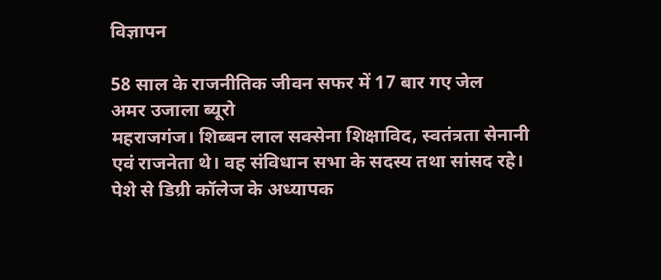विज्ञापन

58 साल के राजनीतिक जीवन सफर में 17 बार गए जेल
अमर उजाला ब्यूरो
महराजगंज। शिब्बन लाल सक्सेना शिक्षाविद, स्वतंत्रता सेनानी एवं राजनेता थे। वह संविधान सभा के सदस्य तथा सांसद रहे। पेशे से डिग्री कॉलेज के अध्यापक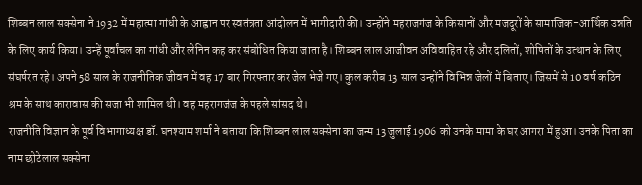शिब्बन लाल सक्सेना ने 1932 में महात्मा गांधी के आह्वान पर स्वतंत्रता आंदोलन में भागीदारी की। उन्होंने महराजगंज के किसानों और मजदूरों के सामाजिक-आर्थिक उन्नति के लिए कार्य किया। उन्हें पूर्वांचल का गांधी और लेनिन कह कर संबोधित किया जाता है। शिब्बन लाल आजीवन अविवाहित रहे और दलितों, शोषितों के उत्थान के लिए संघर्षरत रहे। अपने 58 साल के राजनीतिक जीवन में वह 17 बार गिरफ्तार कर जेल भेजे गए। कुल करीब 13 साल उन्होंने विभिन्न जेलों में बिताए। जिसमें से 10 वर्ष कठिन श्रम के साथ कारावास की सजा भी शामिल थी। वह महरागजंज के पहले सांसद थे।
राजनीति विज्ञान के पूर्व विभागाध्यक्ष डॉ. घनश्याम शर्मा ने बताया कि शिब्बन लाल सक्सेना का जन्म 13 जुलाई 1906 को उनके मामा के घर आगरा में हुआ। उनके पिता का नाम छोटेलाल सक्सेना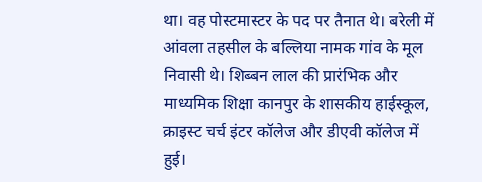था। वह पोस्टमास्टर के पद पर तैनात थे। बरेली में आंवला तहसील के बल्लिया नामक गांव के मूल निवासी थे। शिब्बन लाल की प्रारंभिक और माध्यमिक शिक्षा कानपुर के शासकीय हाईस्कूल, क्राइस्ट चर्च इंटर कॉलेज और डीएवी कॉलेज में हुई।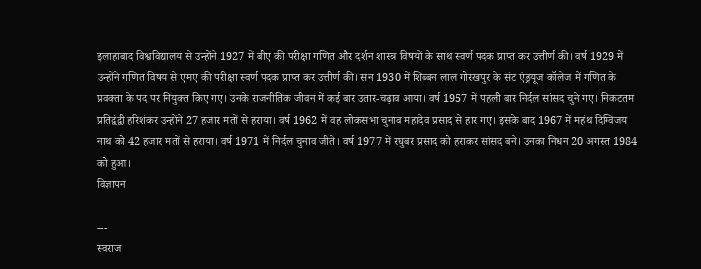इलाहाबाद विश्वविद्यालय से उन्होंने 1927 में बीए की परीक्षा गणित और दर्शन शास्त्र विषयों के साथ स्वर्ण पदक प्राप्त कर उत्तीर्ण की। वर्ष 1929 में उन्होंने गणित विषय से एमए की परीक्षा स्वर्ण पदक प्राप्त कर उत्तीर्ण की। सन 1930 में शिब्बन लाल गोरखपुर के संट एंड्रयूज कॉलेज में गणित के प्रवक्ता के पद पर नियुक्त किए गए। उनके राजनीतिक जीवन में कई बार उतार-चढ़ाव आया। वर्ष 1957 में पहली बार निर्दल सांसद चुने गए। निकटतम प्रतिद्वंद्वी हरिशंकर उन्होंने 27 हजार मतों से हराया। वर्ष 1962 में वह लोकसभा चुनाव महादेव प्रसाद से हार गए। इसके बाद 1967 में महंथ दिग्विजय नाथ को 42 हजार मतों से हराया। वर्ष 1971 में निर्दल चुनाव जीते। वर्ष 1977 में रघुबर प्रसाद को हराकर सांसद बने। उनका निधन 20 अगस्त 1984 को हुआ।
विज्ञापन

---
स्वराज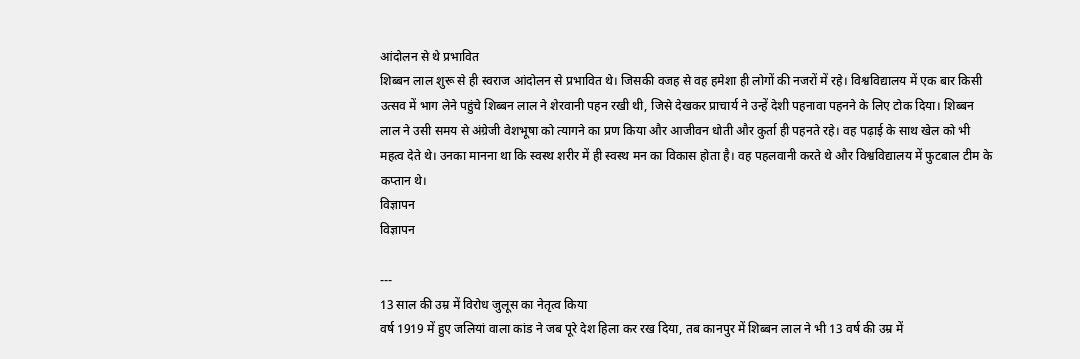आंदोलन से थे प्रभावित
शिब्बन लाल शुरू से ही स्वराज आंदोलन से प्रभावित थे। जिसकी वजह से वह हमेशा ही लोगों की नजरों में रहे। विश्वविद्यालय में एक बार किसी उत्सव में भाग लेने पहुंचे शिब्बन लाल ने शेरवानी पहन रखी थी, जिसे देखकर प्राचार्य ने उन्हें देशी पहनावा पहनने के लिए टोक दिया। शिब्बन लाल ने उसी समय से अंग्रेजी वेशभूषा को त्यागने का प्रण किया और आजीवन धोती और कुर्ता ही पहनते रहे। वह पढ़ाई के साथ खेल को भी महत्व देते थे। उनका मानना था कि स्वस्थ शरीर में ही स्वस्थ मन का विकास होता है। वह पहलवानी करते थे और विश्वविद्यालय में फुटबाल टीम के कप्तान थे।
विज्ञापन
विज्ञापन

---
13 साल की उम्र में विरोध जुलूस का नेतृत्व किया
वर्ष 1919 में हुए जलियां वाला कांड ने जब पूरे देश हिला कर रख दिया, तब कानपुर में शिब्बन लाल ने भी 13 वर्ष की उम्र में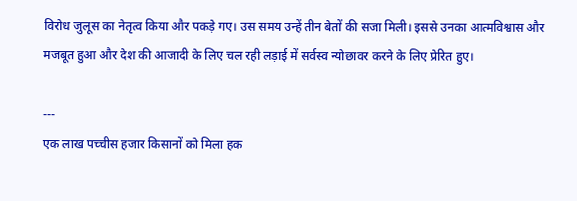विरोध जुलूस का नेतृत्व किया और पकड़े गए। उस समय उन्हें तीन बेतों की सजा मिली। इससे उनका आत्मविश्वास और मजबूत हुआ और देश की आजादी के लिए चल रही लड़ाई में सर्वस्व न्योछावर करने के लिए प्रेरित हुए।

---
एक लाख पच्चीस हजार किसानों को मिला हक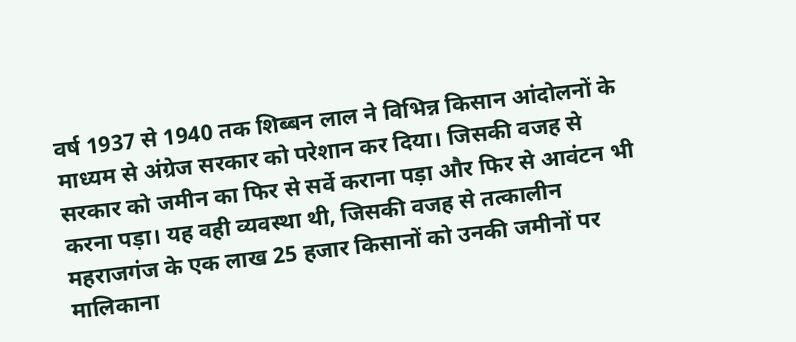वर्ष 1937 से 1940 तक शिब्बन लाल ने विभिन्न किसान आंदोलनों के माध्यम से अंग्रेज सरकार को परेशान कर दिया। जिसकी वजह से सरकार को जमीन का फिर से सर्वे कराना पड़ा और फिर से आवंटन भी करना पड़ा। यह वही व्यवस्था थी, जिसकी वजह से तत्कालीन महराजगंज के एक लाख 25 हजार किसानों को उनकी जमीनों पर मालिकाना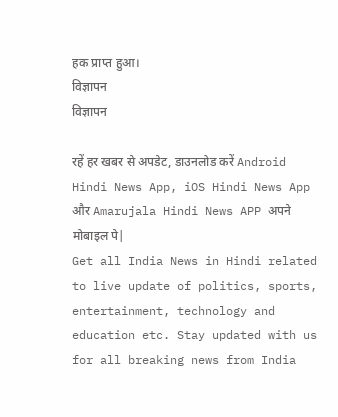हक प्राप्त हुआ।
विज्ञापन
विज्ञापन

रहें हर खबर से अपडेट, डाउनलोड करें Android Hindi News App, iOS Hindi News App और Amarujala Hindi News APP अपने मोबाइल पे|
Get all India News in Hindi related to live update of politics, sports, entertainment, technology and education etc. Stay updated with us for all breaking news from India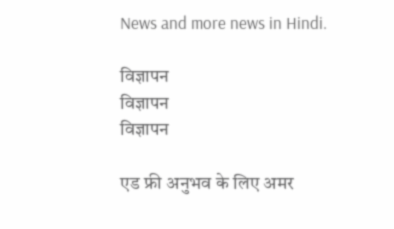News and more news in Hindi.

विज्ञापन
विज्ञापन
विज्ञापन

एड फ्री अनुभव के लिए अमर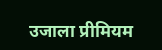उजाला प्रीमियम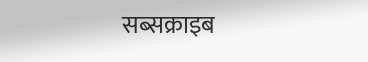सब्सक्राइब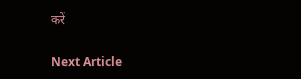करें

Next Article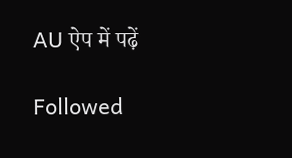AU ऐप में पढ़ें

Followed